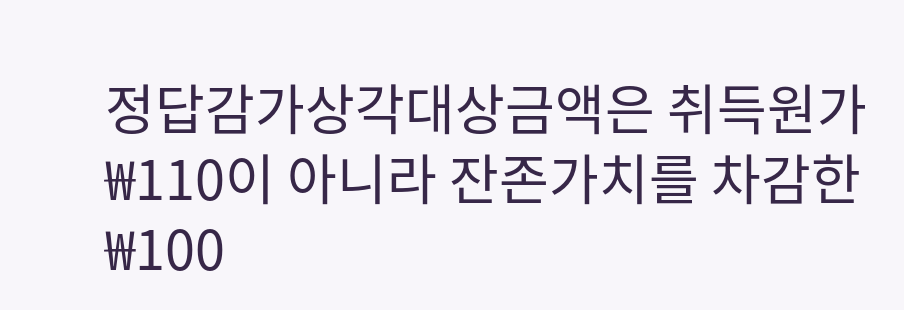정답감가상각대상금액은 취득원가 ₩110이 아니라 잔존가치를 차감한 ₩100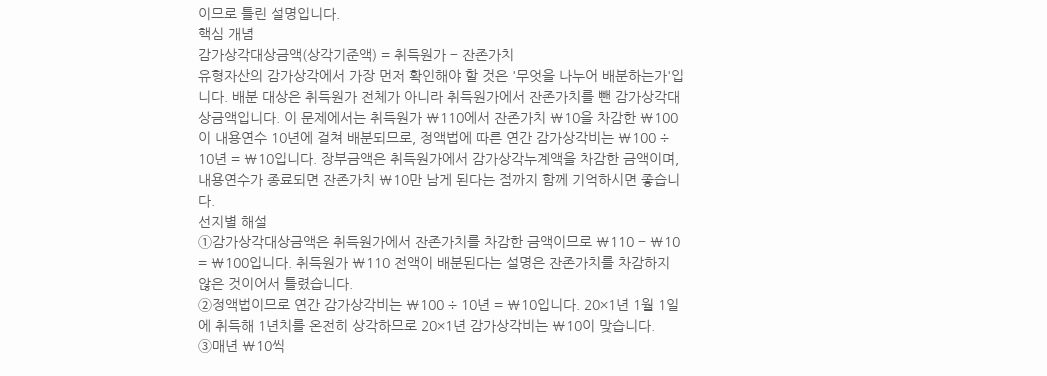이므로 틀린 설명입니다.
핵심 개념
감가상각대상금액(상각기준액) = 취득원가 − 잔존가치
유형자산의 감가상각에서 가장 먼저 확인해야 할 것은 '무엇을 나누어 배분하는가'입니다. 배분 대상은 취득원가 전체가 아니라 취득원가에서 잔존가치를 뺀 감가상각대상금액입니다. 이 문제에서는 취득원가 ₩110에서 잔존가치 ₩10을 차감한 ₩100이 내용연수 10년에 걸쳐 배분되므로, 정액법에 따른 연간 감가상각비는 ₩100 ÷ 10년 = ₩10입니다. 장부금액은 취득원가에서 감가상각누계액을 차감한 금액이며, 내용연수가 종료되면 잔존가치 ₩10만 남게 된다는 점까지 함께 기억하시면 좋습니다.
선지별 해설
①감가상각대상금액은 취득원가에서 잔존가치를 차감한 금액이므로 ₩110 − ₩10 = ₩100입니다. 취득원가 ₩110 전액이 배분된다는 설명은 잔존가치를 차감하지 않은 것이어서 틀렸습니다.
②정액법이므로 연간 감가상각비는 ₩100 ÷ 10년 = ₩10입니다. 20×1년 1월 1일에 취득해 1년치를 온전히 상각하므로 20×1년 감가상각비는 ₩10이 맞습니다.
③매년 ₩10씩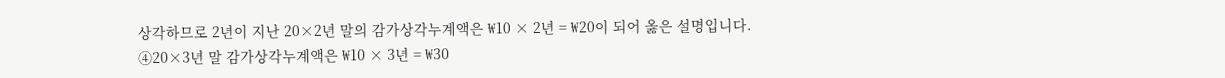상각하므로 2년이 지난 20×2년 말의 감가상각누계액은 ₩10 × 2년 = ₩20이 되어 옳은 설명입니다.
④20×3년 말 감가상각누계액은 ₩10 × 3년 = ₩30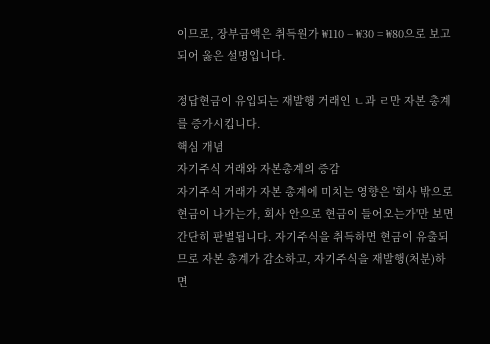이므로, 장부금액은 취득원가 ₩110 − ₩30 = ₩80으로 보고되어 옳은 설명입니다.

정답현금이 유입되는 재발행 거래인 ㄴ과 ㄹ만 자본 총계를 증가시킵니다.
핵심 개념
자기주식 거래와 자본총계의 증감
자기주식 거래가 자본 총계에 미치는 영향은 '회사 밖으로 현금이 나가는가, 회사 안으로 현금이 들어오는가'만 보면 간단히 판별됩니다. 자기주식을 취득하면 현금이 유출되므로 자본 총계가 감소하고, 자기주식을 재발행(처분)하면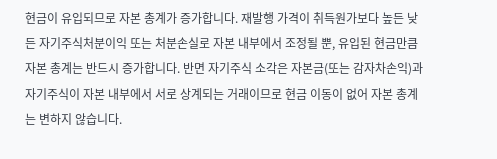현금이 유입되므로 자본 총계가 증가합니다. 재발행 가격이 취득원가보다 높든 낮든 자기주식처분이익 또는 처분손실로 자본 내부에서 조정될 뿐, 유입된 현금만큼 자본 총계는 반드시 증가합니다. 반면 자기주식 소각은 자본금(또는 감자차손익)과 자기주식이 자본 내부에서 서로 상계되는 거래이므로 현금 이동이 없어 자본 총계는 변하지 않습니다.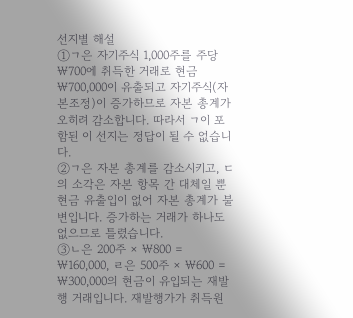선지별 해설
①ㄱ은 자기주식 1,000주를 주당 ₩700에 취득한 거래로 현금 ₩700,000이 유출되고 자기주식(자본조정)이 증가하므로 자본 총계가 오히려 감소합니다. 따라서 ㄱ이 포함된 이 선지는 정답이 될 수 없습니다.
②ㄱ은 자본 총계를 감소시키고, ㄷ의 소각은 자본 항목 간 대체일 뿐 현금 유출입이 없어 자본 총계가 불변입니다. 증가하는 거래가 하나도 없으므로 틀렸습니다.
③ㄴ은 200주 × ₩800 = ₩160,000, ㄹ은 500주 × ₩600 = ₩300,000의 현금이 유입되는 재발행 거래입니다. 재발행가가 취득원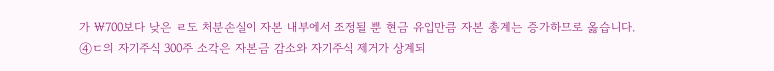가 ₩700보다 낮은 ㄹ도 처분손실이 자본 내부에서 조정될 뿐 현금 유입만큼 자본 총계는 증가하므로 옳습니다.
④ㄷ의 자기주식 300주 소각은 자본금 감소와 자기주식 제거가 상계되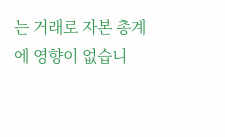는 거래로 자본 총계에 영향이 없습니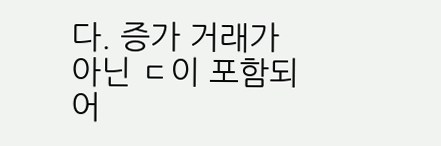다. 증가 거래가 아닌 ㄷ이 포함되어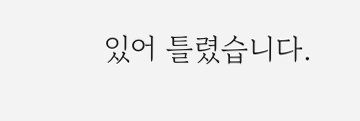있어 틀렸습니다.